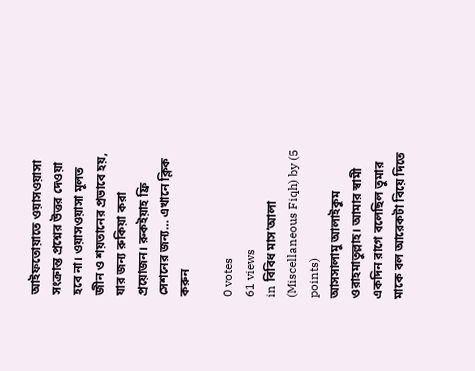আইফতোয়াতে ওয়াসওয়াসা সংক্রান্ত প্রশ্নের উত্তর দেওয়া হবে না। ওয়াসওয়াসা মূলত জীন ও শয়তানের প্রভাবে হয়, যার জন্য রুকিয়া করা প্রয়োজন। রুকইয়াহ ফ্রি সেশনের জন্য… এখানে ক্লিক করুন

0 votes
61 views
in বিবিধ মাস’আলা (Miscellaneous Fiqh) by (5 points)
আসসালামু আলাইকুম ওরাহমাতুল্লাহ। আমার স্বামী একদিন রাগে বলেছিল তুমার মাকে বল আরেকটা বিয়ে দিতে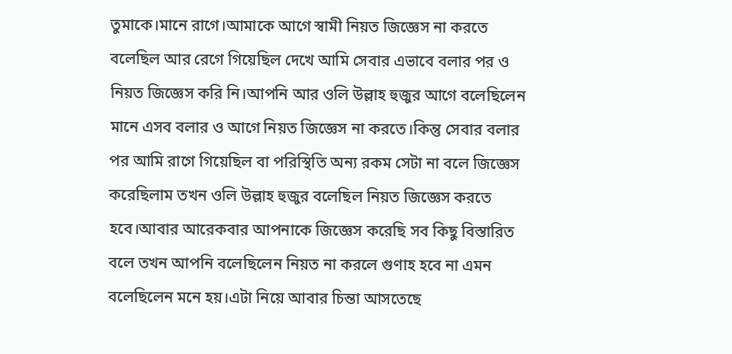তুমাকে।মানে রাগে।আমাকে আগে স্বামী নিয়ত জিজ্ঞেস না করতে বলেছিল আর রেগে গিয়েছিল দেখে আমি সেবার এভাবে বলার পর ও নিয়ত জিজ্ঞেস করি নি।আপনি আর ওলি উল্লাহ হুজুর আগে বলেছিলেন মানে এসব বলার ও আগে নিয়ত জিজ্ঞেস না করতে।কিন্তু সেবার বলার পর আমি রাগে গিয়েছিল বা পরিস্থিতি অন্য রকম সেটা না বলে জিজ্ঞেস করেছিলাম তখন ওলি উল্লাহ হুজুর বলেছিল নিয়ত জিজ্ঞেস করতে হবে।আবার আরেকবার আপনাকে জিজ্ঞেস করেছি সব কিছু বিস্তারিত বলে তখন আপনি বলেছিলেন নিয়ত না করলে গুণাহ হবে না এমন বলেছিলেন মনে হয়।এটা নিয়ে আবার চিন্তা আসতেছে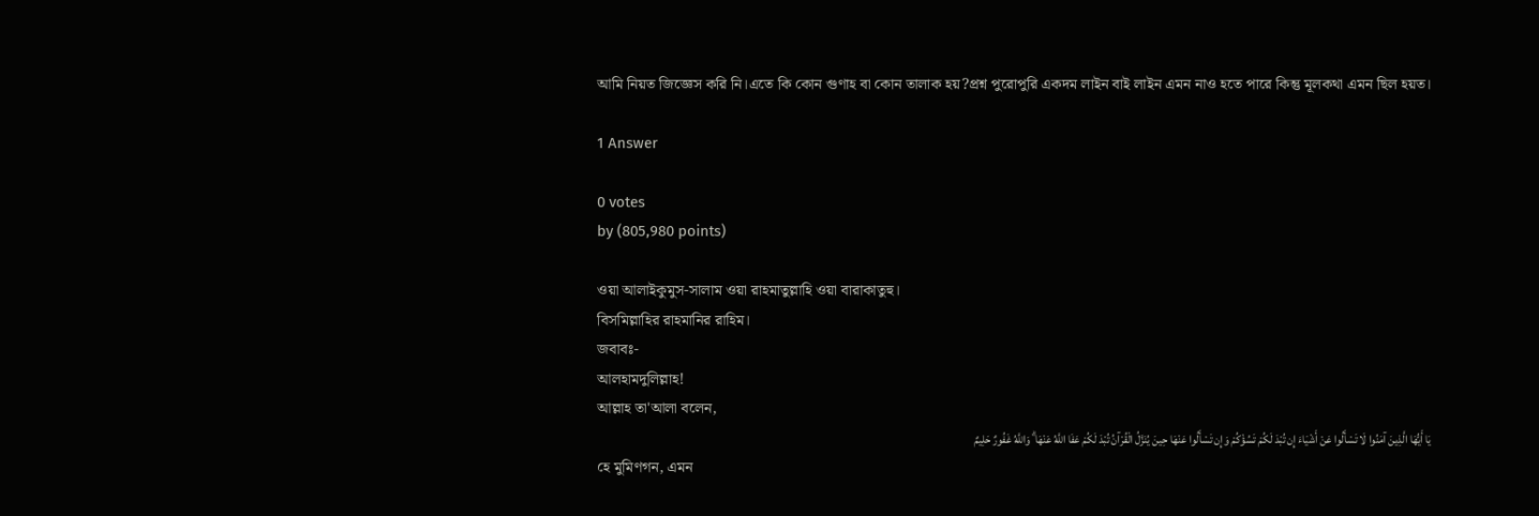আমি নিয়ত জিজ্ঞেস করি নি।এতে কি কোন গুণাহ বা কোন তালাক হয়?প্রশ্ন পুরোপুরি একদম লাইন বাই লাইন এমন নাও হতে পারে কিন্তু মূলকথা এমন ছিল হয়ত।

1 Answer

0 votes
by (805,980 points)

ওয়া আলাইকুমুস-সালাম ওয়া রাহমাতুল্লাহি ওয়া বারাকাতুহু।
বিসমিল্লাহির রাহমানির রাহিম।
জবাবঃ-
আলহামদুলিল্লাহ!
আল্লাহ তা'আলা বলেন,
يَا أَيُّهَا الَّذِينَ آمَنُوا لَا تَسْأَلُوا عَنْ أَشْيَاءَ إِن تُبْدَ لَكُمْ تَسُؤْكُمْ وَإِن تَسْأَلُوا عَنْهَا حِينَ يُنَزَّلُ الْقُرْآنُ تُبْدَ لَكُمْ عَفَا اللَّهُ عَنْهَا ۗ وَاللَّهُ غَفُورٌ حَلِيمٌ
হে মুমিণগন, এমন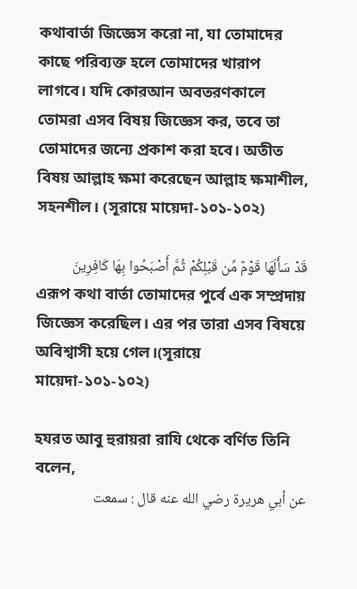কথাবার্তা জিজ্ঞেস করো না, যা তোমাদের কাছে পরিব্যক্ত হলে তোমাদের খারাপ লাগবে। যদি কোরআন অবতরণকালে তোমরা এসব বিষয় জিজ্ঞেস কর, তবে তা তোমাদের জন্যে প্রকাশ করা হবে। অতীত বিষয় আল্লাহ ক্ষমা করেছেন আল্লাহ ক্ষমাশীল, সহনশীল। (সূরায়ে মায়েদা-১০১-১০২)

قَدْ سَأَلَهَا قَوْمٌ مِّن قَبْلِكُمْ ثُمَّ أَصْبَحُوا بِهَا كَافِرِينَ
এরূপ কথা বার্তা তোমাদের পুর্বে এক সম্প্রদায় জিজ্ঞেস করেছিল। এর পর তারা এসব বিষয়ে অবিশ্বাসী হয়ে গেল।(সূরায়ে মায়েদা-১০১-১০২)

হযরত আবু হুরায়রা রাযি থেকে বর্ণিত তিনি বলেন,
عن أبي هريرة رضي الله عنه قال : سمعت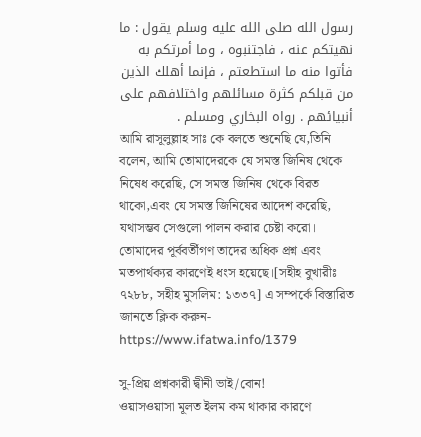رسول الله صلى الله عليه وسلم يقول : ما نهيتكم عنه ، فاجتنبوه ، وما أمرتكم به فأتوا منه ما استطعتم ، فإنما أهلك الذين من قبلكم كثرة مسائلهم واختلافهم على أنبيائهم . رواه البخاري ومسلم .
আমি রাসূলুল্লাহ সাঃ কে বলতে শুনেছি যে,তিনি বলেন, আমি তোমাদেরকে যে সমস্ত জিনিষ থেকে নিষেধ করেছি, সে সমস্ত জিনিষ থেকে বিরত থাকো,এবং যে সমস্ত জিনিষের আদেশ করেছি, যথাসম্ভব সেগুলো পালন করার চেষ্টা করো। তোমাদের পূর্ববর্তীগণ তাদের অধিক প্রশ্ন এবং মতপার্থক্যর কারণেই ধংস হয়েছে।[সহীহ বুখারীঃ ৭২৮৮, সহীহ মুসলিম: ১৩৩৭] এ সম্পর্কে বিস্তারিত জানতে ক্লিক করুন- https://www.ifatwa.info/1379

সু-প্রিয় প্রশ্নকারী দ্বীনী ভাই/বোন!
ওয়াসওয়াসা মূলত ইলম কম থাকার কারণে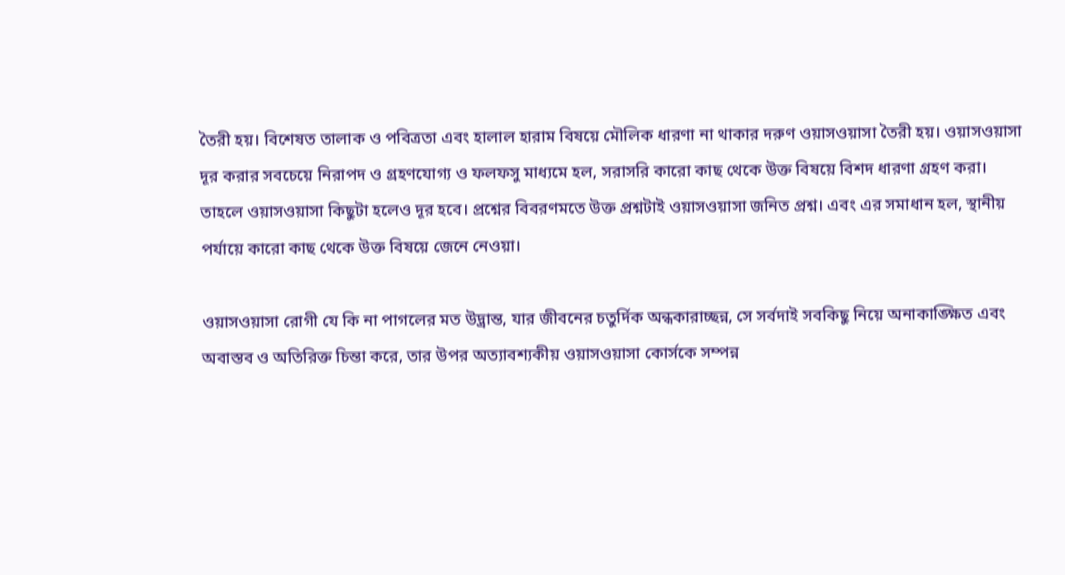তৈরী হয়। বিশেষত তালাক ও পবিত্রতা এবং হালাল হারাম বিষয়ে মৌলিক ধারণা না থাকার দরুণ ওয়াসওয়াসা তৈরী হয়। ওয়াসওয়াসা দূর করার সবচেয়ে নিরাপদ ও গ্রহণযোগ্য ও ফলফসু মাধ্যমে হল, সরাসরি কারো কাছ থেকে উক্ত বিষয়ে বিশদ ধারণা গ্রহণ করা। তাহলে ওয়াসওয়াসা কিছুটা হলেও দূর হবে। প্রশ্নের বিবরণমতে উক্ত প্রশ্নটাই ওয়াসওয়াসা জনিত প্রশ্ন। এবং এর সমাধান হল, স্থানীয় পর্যায়ে কারো কাছ থেকে উক্ত বিষয়ে জেনে নেওয়া।

ওয়াসওয়াসা রোগী যে কি না পাগলের মত উদ্ভ্রান্ত, যার জীবনের চতুর্দিক অন্ধকারাচ্ছন্ন, সে সর্বদাই সবকিছু নিয়ে অনাকাঙ্ক্ষিত এবং অবাস্তব ও অতিরিক্ত চিন্তা করে, তার উপর অত্যাবশ্যকীয় ওয়াসওয়াসা কোর্সকে সম্পন্ন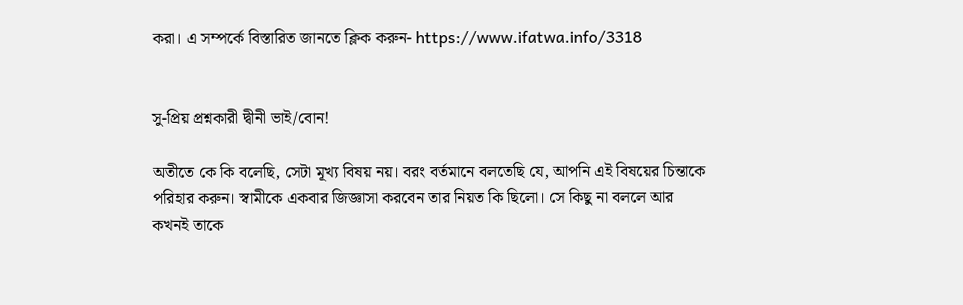করা। এ সম্পর্কে বিস্তারিত জানতে ক্লিক করুন- https://www.ifatwa.info/3318


সু-প্রিয় প্রশ্নকারী দ্বীনী ভাই/বোন!

অতীতে কে কি বলেছি, সেটা মূখ্য বিষয় নয়। বরং বর্তমানে বলতেছি যে, আপনি এই বিষয়ের চিন্তাকে পরিহার করুন। স্বামীকে একবার জিজ্ঞাসা করবেন তার নিয়ত কি ছিলো। সে কিছু না বললে আর কখনই তাকে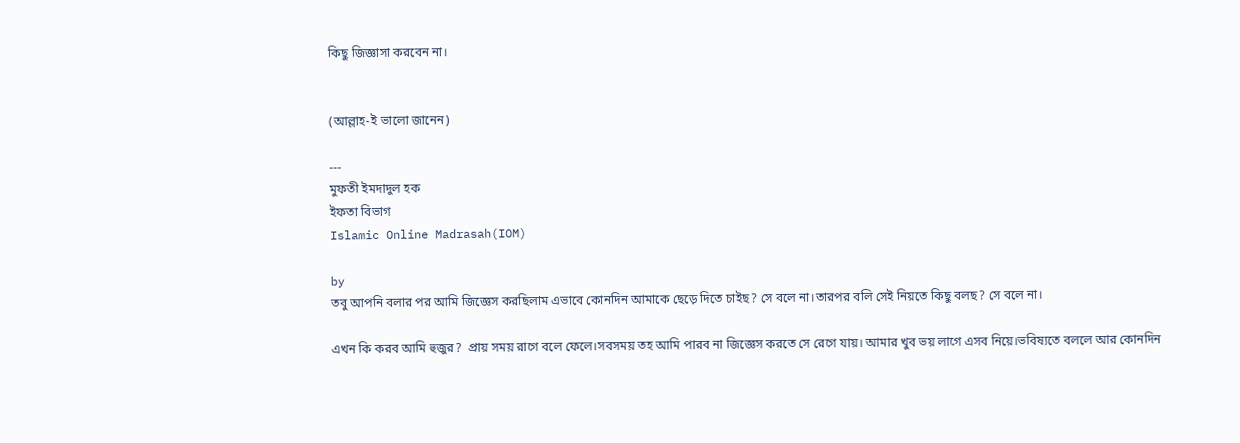কিছু জিজ্ঞাসা করবেন না।


(আল্লাহ-ই ভালো জানেন)

---
মুফতী ইমদাদুল হক
ইফতা বিভাগ
Islamic Online Madrasah(IOM)

by
তবু আপনি বলার পর আমি জিজ্ঞেস করছিলাম এভাবে কোনদিন আমাকে ছেড়ে দিতে চাইছ? সে বলে না।তারপর বলি সেই নিয়তে কিছু বলছ? সে বলে না।

এখন কি করব আমি হুজুর?  প্রায় সময় রাগে বলে ফেলে।সবসময় তহ আমি পারব না জিজ্ঞেস করতে সে রেগে যায়। আমার খুব ভয় লাগে এসব নিয়ে।ভবিষ্যতে বললে আর কোনদিন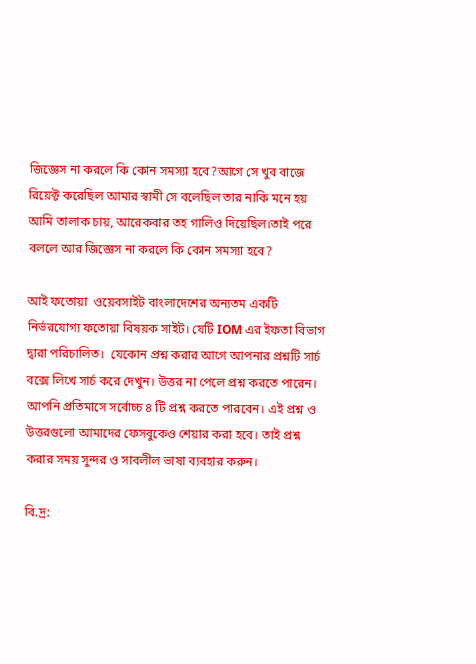জিজ্ঞেস না করলে কি কোন সমস্যা হবে?আগে সে খুব বাজে রিয়েক্ট করেছিল আমার স্বামী সে বলেছিল তার নাকি মনে হয় আমি তালাক চায়, আরেকবার তহ গালিও দিয়েছিল।তাই পরে বললে আর জিজ্ঞেস না করলে কি কোন সমস্যা হবে?

আই ফতোয়া  ওয়েবসাইট বাংলাদেশের অন্যতম একটি নির্ভরযোগ্য ফতোয়া বিষয়ক সাইট। যেটি IOM এর ইফতা বিভাগ দ্বারা পরিচালিত।  যেকোন প্রশ্ন করার আগে আপনার প্রশ্নটি সার্চ বক্সে লিখে সার্চ করে দেখুন। উত্তর না পেলে প্রশ্ন করতে পারেন। আপনি প্রতিমাসে সর্বোচ্চ ৪ টি প্রশ্ন করতে পারবেন। এই প্রশ্ন ও উত্তরগুলো আমাদের ফেসবুকেও শেয়ার করা হবে। তাই প্রশ্ন করার সময় সুন্দর ও সাবলীল ভাষা ব্যবহার করুন।

বি.দ্র: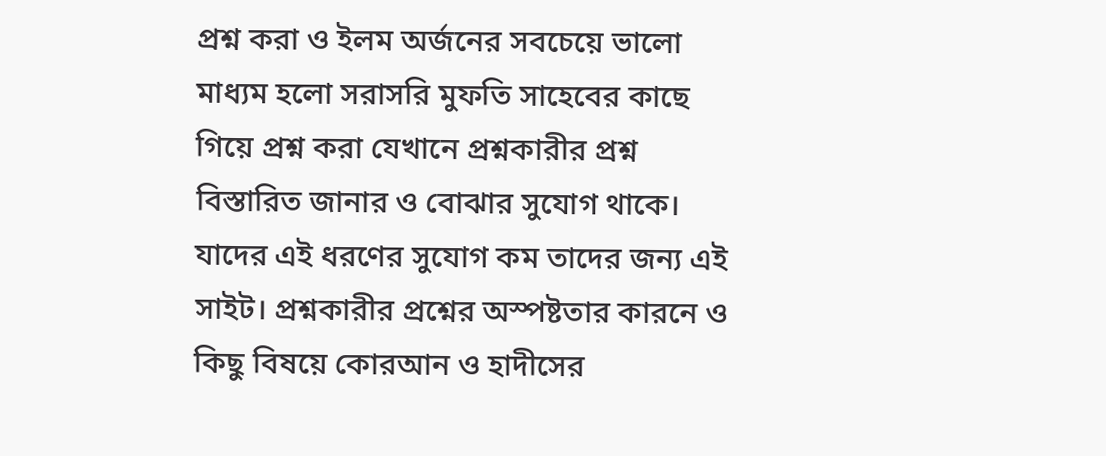প্রশ্ন করা ও ইলম অর্জনের সবচেয়ে ভালো মাধ্যম হলো সরাসরি মুফতি সাহেবের কাছে গিয়ে প্রশ্ন করা যেখানে প্রশ্নকারীর প্রশ্ন বিস্তারিত জানার ও বোঝার সুযোগ থাকে। যাদের এই ধরণের সুযোগ কম তাদের জন্য এই সাইট। প্রশ্নকারীর প্রশ্নের অস্পষ্টতার কারনে ও কিছু বিষয়ে কোরআন ও হাদীসের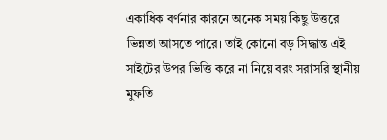একাধিক বর্ণনার কারনে অনেক সময় কিছু উত্তরে ভিন্নতা আসতে পারে। তাই কোনো বড় সিদ্ধান্ত এই সাইটের উপর ভিত্তি করে না নিয়ে বরং সরাসরি স্থানীয় মুফতি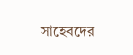সাহেবদের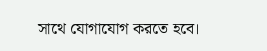সাথে যোগাযোগ করতে হবে।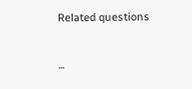Related questions

...